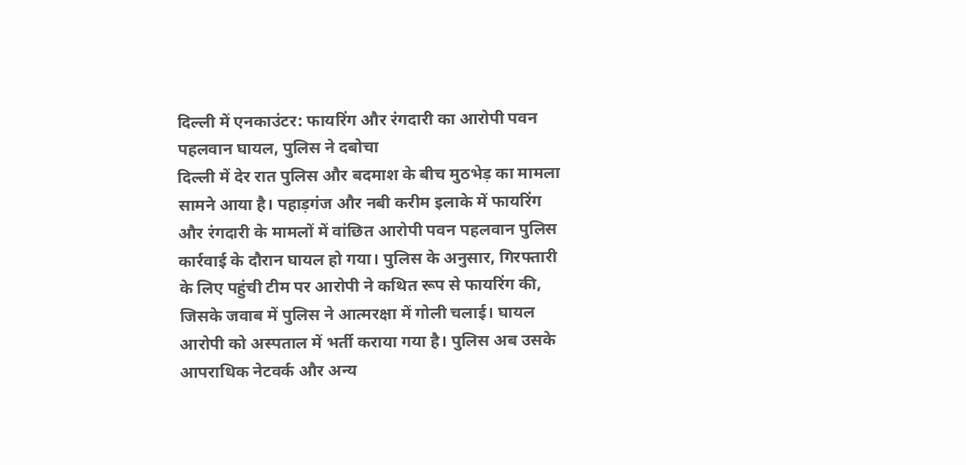दिल्ली में एनकाउंटर: फायरिंग और रंगदारी का आरोपी पवन पहलवान घायल, पुलिस ने दबोचा
दिल्ली में देर रात पुलिस और बदमाश के बीच मुठभेड़ का मामला सामने आया है। पहाड़गंज और नबी करीम इलाके में फायरिंग और रंगदारी के मामलों में वांछित आरोपी पवन पहलवान पुलिस कार्रवाई के दौरान घायल हो गया। पुलिस के अनुसार, गिरफ्तारी के लिए पहुंची टीम पर आरोपी ने कथित रूप से फायरिंग की, जिसके जवाब में पुलिस ने आत्मरक्षा में गोली चलाई। घायल आरोपी को अस्पताल में भर्ती कराया गया है। पुलिस अब उसके आपराधिक नेटवर्क और अन्य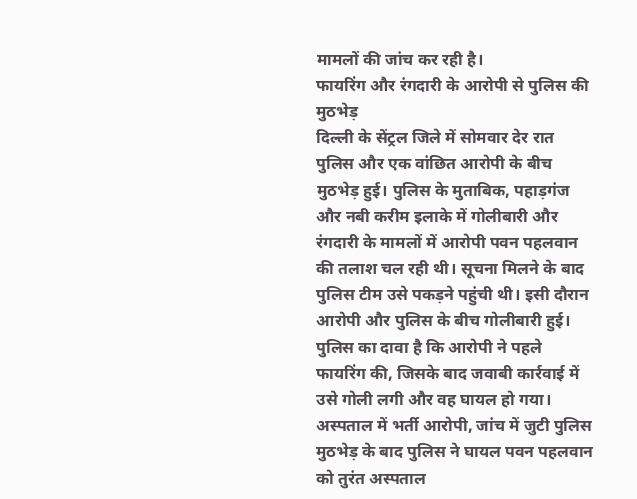मामलों की जांच कर रही है।
फायरिंग और रंगदारी के आरोपी से पुलिस की मुठभेड़
दिल्ली के सेंट्रल जिले में सोमवार देर रात पुलिस और एक वांछित आरोपी के बीच मुठभेड़ हुई। पुलिस के मुताबिक, पहाड़गंज और नबी करीम इलाके में गोलीबारी और रंगदारी के मामलों में आरोपी पवन पहलवान की तलाश चल रही थी। सूचना मिलने के बाद पुलिस टीम उसे पकड़ने पहुंची थी। इसी दौरान आरोपी और पुलिस के बीच गोलीबारी हुई। पुलिस का दावा है कि आरोपी ने पहले फायरिंग की, जिसके बाद जवाबी कार्रवाई में उसे गोली लगी और वह घायल हो गया।
अस्पताल में भर्ती आरोपी, जांच में जुटी पुलिस
मुठभेड़ के बाद पुलिस ने घायल पवन पहलवान को तुरंत अस्पताल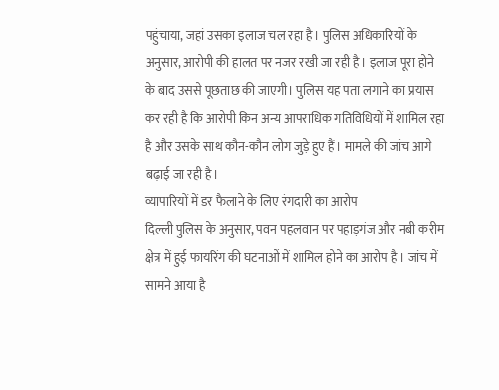पहुंचाया, जहां उसका इलाज चल रहा है। पुलिस अधिकारियों के अनुसार, आरोपी की हालत पर नजर रखी जा रही है। इलाज पूरा होने के बाद उससे पूछताछ की जाएगी। पुलिस यह पता लगाने का प्रयास कर रही है कि आरोपी किन अन्य आपराधिक गतिविधियों में शामिल रहा है और उसके साथ कौन-कौन लोग जुड़े हुए हैं। मामले की जांच आगे बढ़ाई जा रही है।
व्यापारियों में डर फैलाने के लिए रंगदारी का आरोप
दिल्ली पुलिस के अनुसार, पवन पहलवान पर पहाड़गंज और नबी करीम क्षेत्र में हुई फायरिंग की घटनाओं में शामिल होने का आरोप है। जांच में सामने आया है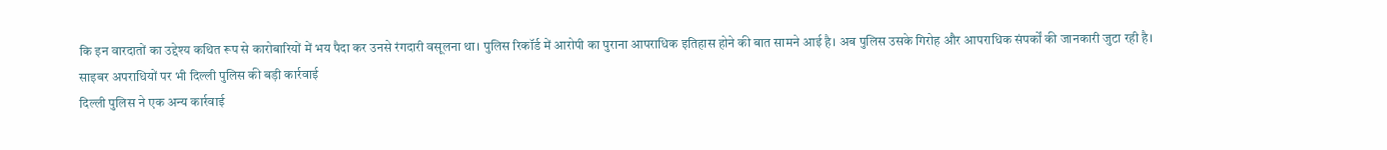कि इन वारदातों का उद्देश्य कथित रूप से कारोबारियों में भय पैदा कर उनसे रंगदारी वसूलना था। पुलिस रिकॉर्ड में आरोपी का पुराना आपराधिक इतिहास होने की बात सामने आई है। अब पुलिस उसके गिरोह और आपराधिक संपर्कों की जानकारी जुटा रही है।
साइबर अपराधियों पर भी दिल्ली पुलिस की बड़ी कार्रवाई
दिल्ली पुलिस ने एक अन्य कार्रवाई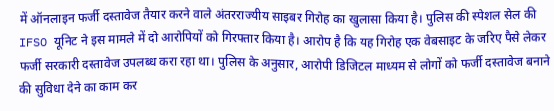में ऑनलाइन फर्जी दस्तावेज तैयार करने वाले अंतरराज्यीय साइबर गिरोह का खुलासा किया है। पुलिस की स्पेशल सेल की IFSO यूनिट ने इस मामले में दो आरोपियों को गिरफ्तार किया है। आरोप है कि यह गिरोह एक वेबसाइट के जरिए पैसे लेकर फर्जी सरकारी दस्तावेज उपलब्ध करा रहा था। पुलिस के अनुसार, आरोपी डिजिटल माध्यम से लोगों को फर्जी दस्तावेज बनाने की सुविधा देने का काम कर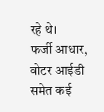रहे थे।
फर्जी आधार, वोटर आईडी समेत कई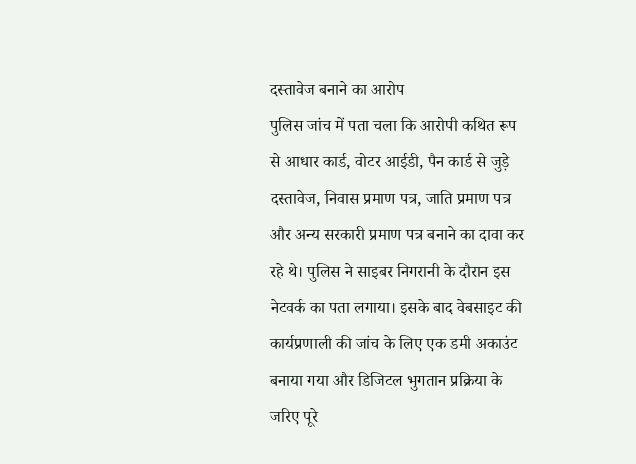दस्तावेज बनाने का आरोप
पुलिस जांच में पता चला कि आरोपी कथित रूप से आधार कार्ड, वोटर आईडी, पैन कार्ड से जुड़े दस्तावेज, निवास प्रमाण पत्र, जाति प्रमाण पत्र और अन्य सरकारी प्रमाण पत्र बनाने का दावा कर रहे थे। पुलिस ने साइबर निगरानी के दौरान इस नेटवर्क का पता लगाया। इसके बाद वेबसाइट की कार्यप्रणाली की जांच के लिए एक डमी अकाउंट बनाया गया और डिजिटल भुगतान प्रक्रिया के जरिए पूरे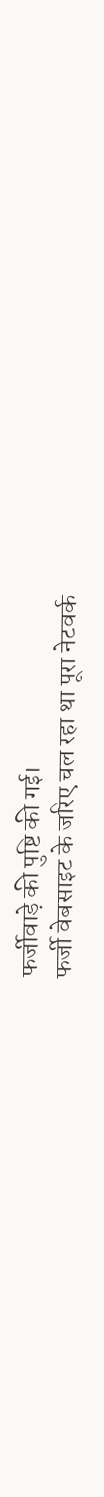फर्जीवाड़े की पुष्टि की गई।
फर्जी वेबसाइट के जरिए चल रहा था पूरा नेटवर्क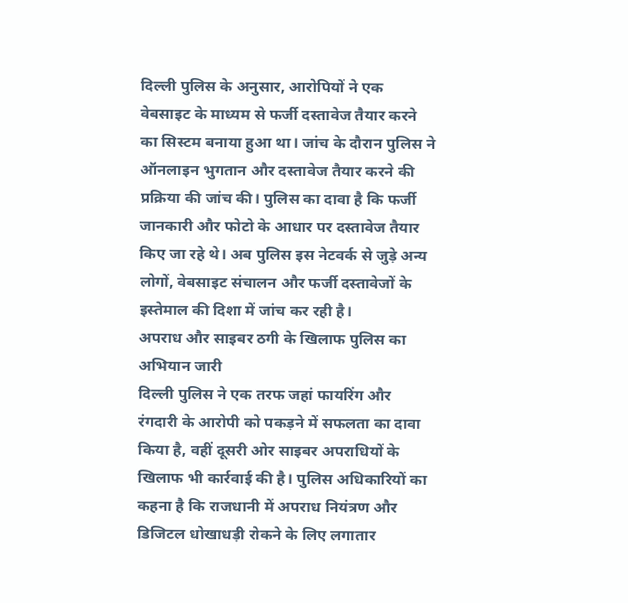दिल्ली पुलिस के अनुसार, आरोपियों ने एक वेबसाइट के माध्यम से फर्जी दस्तावेज तैयार करने का सिस्टम बनाया हुआ था। जांच के दौरान पुलिस ने ऑनलाइन भुगतान और दस्तावेज तैयार करने की प्रक्रिया की जांच की। पुलिस का दावा है कि फर्जी जानकारी और फोटो के आधार पर दस्तावेज तैयार किए जा रहे थे। अब पुलिस इस नेटवर्क से जुड़े अन्य लोगों, वेबसाइट संचालन और फर्जी दस्तावेजों के इस्तेमाल की दिशा में जांच कर रही है।
अपराध और साइबर ठगी के खिलाफ पुलिस का अभियान जारी
दिल्ली पुलिस ने एक तरफ जहां फायरिंग और रंगदारी के आरोपी को पकड़ने में सफलता का दावा किया है, वहीं दूसरी ओर साइबर अपराधियों के खिलाफ भी कार्रवाई की है। पुलिस अधिकारियों का कहना है कि राजधानी में अपराध नियंत्रण और डिजिटल धोखाधड़ी रोकने के लिए लगातार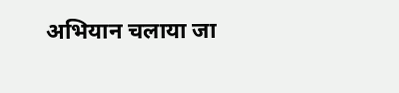अभियान चलाया जा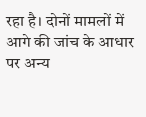रहा है। दोनों मामलों में आगे की जांच के आधार पर अन्य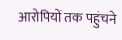आरोपियों तक पहुंचने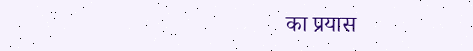का प्रयास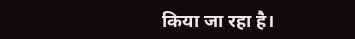किया जा रहा है।